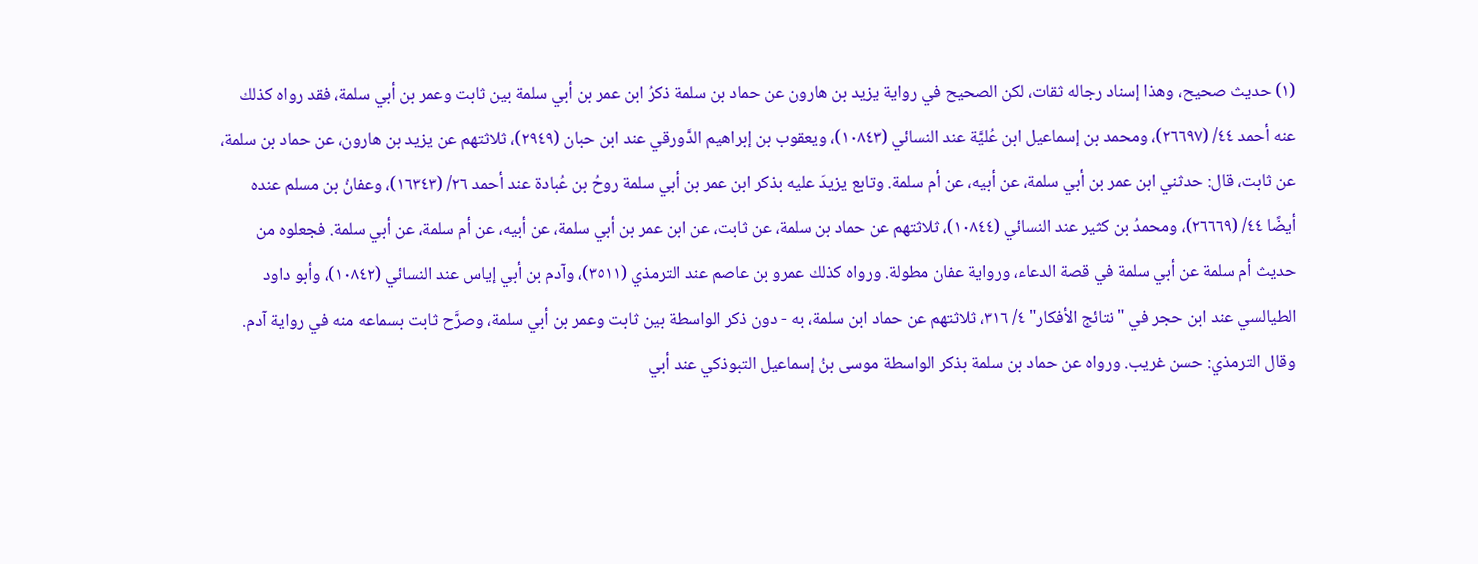(١) حديث صحيح، وهذا إسناد رجاله ثقات، لكن الصحيح في رواية يزيد بن هارون عن حماد بن سلمة ذكرُ ابن عمر بن أبي سلمة بين ثابت وعمر بن أبي سلمة، فقد رواه كذلك عنه أحمد ٤٤/ (٢٦٦٩٧)، ومحمد بن إسماعيل ابن عُليَّة عند النسائي (١٠٨٤٣)، ويعقوب بن إبراهيم الدَّورقي عند ابن حبان (٢٩٤٩)، ثلاثتهم عن يزيد بن هارون، عن حماد بن سلمة، عن ثابت، قال: حدثني ابن عمر بن أبي سلمة، عن أبيه، عن أم سلمة. وتابع يزيدَ عليه بذكر ابن عمر بن أبي سلمة روحُ بن عُبادة عند أحمد ٢٦/ (١٦٣٤٣)، وعفانُ بن مسلم عنده أيضًا ٤٤/ (٢٦٦٦٩)، ومحمدُ بن كثير عند النسائي (١٠٨٤٤)، ثلاثتهم عن حماد بن سلمة، عن ثابت، عن ابن عمر بن أبي سلمة، عن أبيه، عن أم سلمة، عن أبي سلمة. فجعلوه من حديث أم سلمة عن أبي سلمة في قصة الدعاء، ورواية عفان مطولة. ورواه كذلك عمرو بن عاصم عند الترمذي (٣٥١١)، وآدم بن أبي إياس عند النسائي (١٠٨٤٢)، وأبو داود الطيالسي عند ابن حجر في "نتائج الأفكار" ٤/ ٣١٦، ثلاثتهم عن حماد ابن سلمة، به - دون ذكر الواسطة بين ثابت وعمر بن أبي سلمة، وصرَّح ثابت بسماعه منه في رواية آدم. وقال الترمذي: حسن غريب. ورواه عن حماد بن سلمة بذكر الواسطة موسى بنُ إسماعيل التبوذكي عند أبي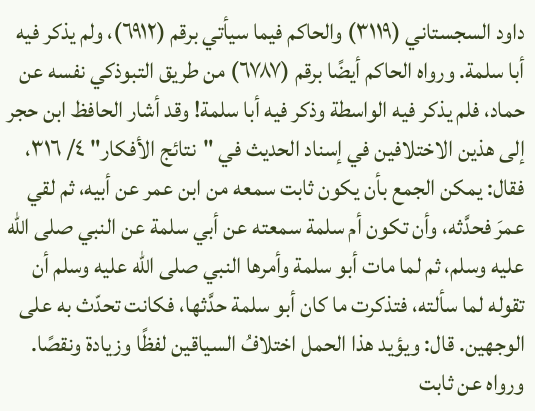داود السجستاني (٣١١٩) والحاكم فيما سيأتي برقم (٦٩١٢)، ولم يذكر فيه أبا سلمة. ورواه الحاكم أيضًا برقم (٦٧٨٧) من طريق التبوذكي نفسه عن حماد، فلم يذكر فيه الواسطة وذكر فيه أبا سلمة! وقد أشار الحافظ ابن حجر إلى هذين الاختلافين في إسناد الحديث في "نتائج الأفكار" ٤/ ٣١٦، فقال: يمكن الجمع بأن يكون ثابت سمعه من ابن عمر عن أبيه، ثم لقي عمرَ فحدَّثه، وأن تكون أم سلمة سمعته عن أبي سلمة عن النبي صلى الله عليه وسلم، ثم لما مات أبو سلمة وأمرها النبي صلى الله عليه وسلم أن تقوله لما سألته، فتذكرت ما كان أبو سلمة حدَّثها، فكانت تحدّث به على الوجهين. قال: ويؤيد هذا الحمل اختلافُ السياقين لفظًا وزيادة ونقصًا. ورواه عن ثابت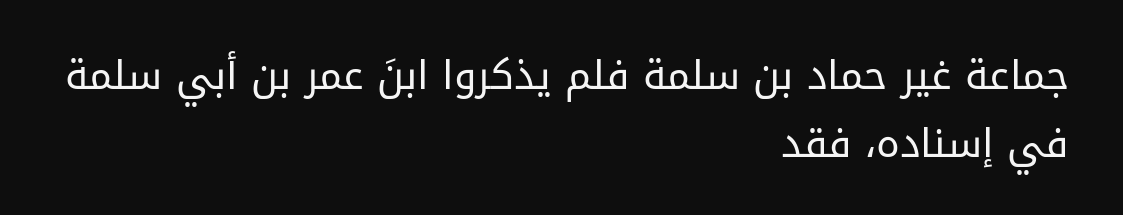جماعة غير حماد بن سلمة فلم يذكروا ابنَ عمر بن أبي سلمة في إسناده، فقد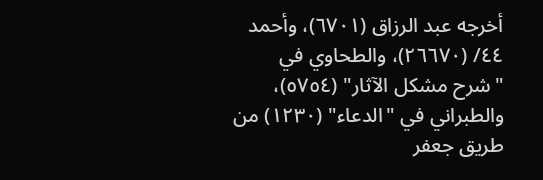أخرجه عبد الرزاق (٦٧٠١)، وأحمد ٤٤/ (٢٦٦٧٠)، والطحاوي في "شرح مشكل الآثار" (٥٧٥٤)، والطبراني في "الدعاء" (١٢٣٠) من طريق جعفر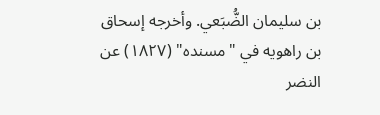بن سليمان الضُّبَعي. وأخرجه إسحاق بن راهويه في "مسنده" (١٨٢٧) عن النضر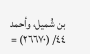بن شُميل، وأحمد ٤٤/ (٢٦٦٧٠) =